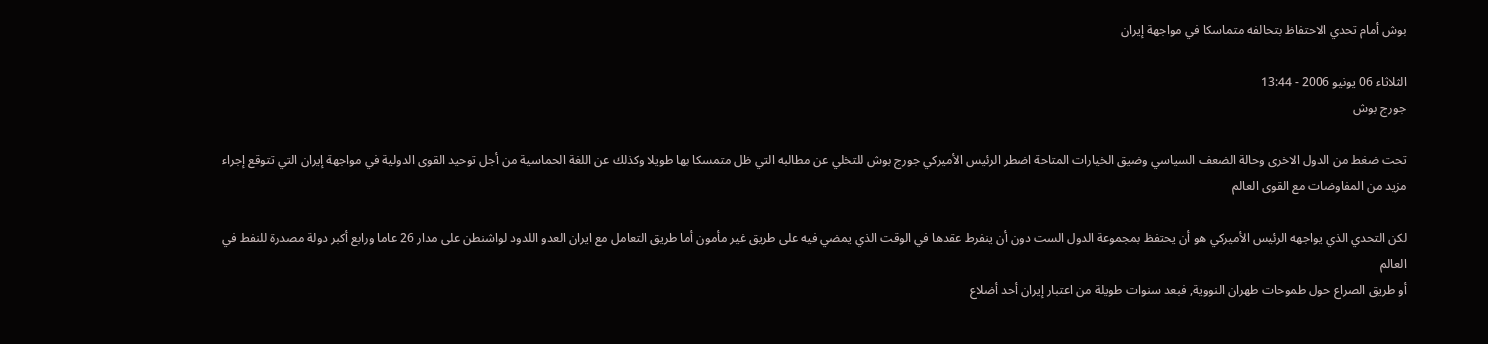بوش أمام تحدي الاحتفاظ بتحالفه متماسكا في مواجهة إيران

الثلاثاء 06 يونيو 2006 - 13:44
جورج بوش

تحت ضغط من الدول الاخرى وحالة الضعف السياسي وضيق الخيارات المتاحة اضطر الرئيس الأميركي جورج بوش للتخلي عن مطالبه التي ظل متمسكا بها طويلا وكذلك عن اللغة الحماسية من أجل توحيد القوى الدولية في مواجهة إيران التي تتوقع إجراء مزيد من المفاوضات مع القوى العالم

لكن التحدي الذي يواجهه الرئيس الأميركي هو أن يحتفظ بمجموعة الدول الست دون أن ينفرط عقدها في الوقت الذي يمضي فيه على طريق غير مأمون أما طريق التعامل مع ايران العدو اللدود لواشنطن على مدار 26 عاما ورابع أكبر دولة مصدرة للنفط في العالم
أو طريق الصراع حول طموحات طهران النووية, فبعد سنوات طويلة من اعتبار إيران أحد أضلاع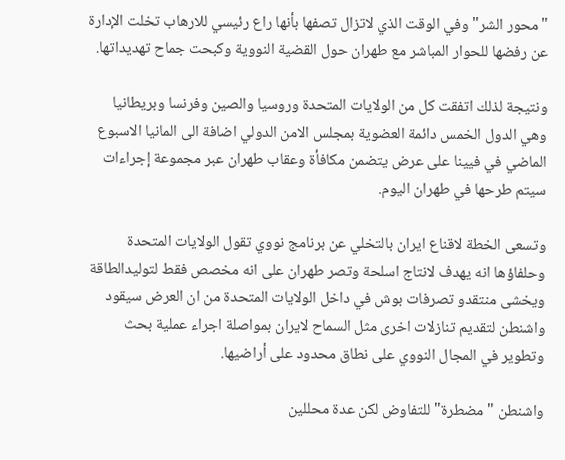"محور الشر" وفي الوقت الذي لاتزال تصفها بأنها راع رئيسي للارهاب تخلت الإدارة عن رفضها للحوار المباشر مع طهران حول القضية النووية وكبحت جماح تهديداتها.

ونتيجة لذلك اتفقت كل من الولايات المتحدة وروسيا والصين وفرنسا وبريطانيا وهي الدول الخمس دائمة العضوية بمجلس الامن الدولي اضافة الى المانيا الاسبوع الماضي في فيينا على عرض يتضمن مكافأة وعقاب طهران عبر مجموعة إجراءات سيتم طرحها في طهران اليوم.

وتسعى الخطة لاقناع ايران بالتخلي عن برنامج نووي تقول الولايات المتحدة وحلفاؤها انه يهدف لانتاج اسلحة وتصر طهران على انه مخصص فقط لتوليدالطاقة ويخشى منتقدو تصرفات بوش في داخل الولايات المتحدة من ان العرض سيقود واشنطن لتقديم تنازلات اخرى مثل السماح لايران بمواصلة اجراء عملية بحث وتطوير في المجال النووي على نطاق محدود على أراضيها.

واشنطن "مضطرة" للتفاوض لكن عدة محللين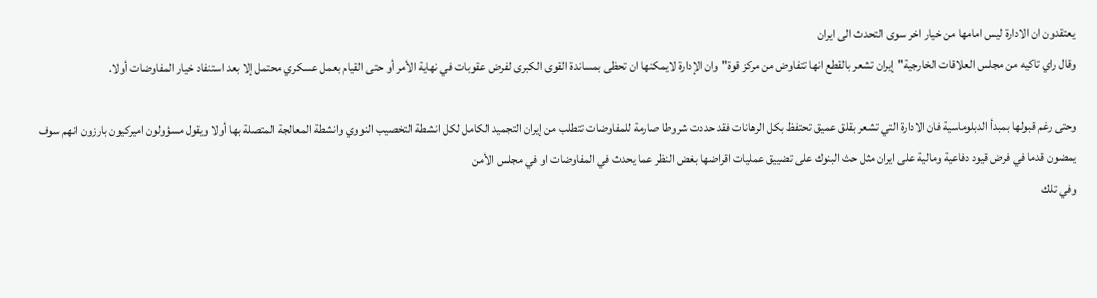يعتقدون ان الادارة ليس امامها من خيار اخر سوى التحدث الى ايران
وقال راي تاكيه من مجلس العلاقات الخارجية"إيران تشعر بالقطع انها تتفاوض من مركز قوة"وان الإدارة لايمكنها ان تحظى بمساندة القوى الكبرى لفرض عقوبات في نهاية الأمر أو حتى القيام بعمل عسكري محتمل إلا بعد استنفاد خيار المفاوضات أولا.

وحتى رغم قبولها بمبدأ الدبلوماسية فان الادارة التي تشعر بقلق عميق تحتفظ بكل الرهانات فقد حددت شروطا صارمة للمفاوضات تتطلب من إيران التجميد الكامل لكل انشطة التخصيب النووي وانشطة المعالجة المتصلة بها أولا ويقول مسؤولون اميركيون بارزون انهم سوف يمضون قدما في فرض قيود دفاعية ومالية على ايران مثل حث البنوك على تضييق عمليات اقراضها بغض النظر عما يحدث في المفاوضات او في مجلس الأمن
وفي تلك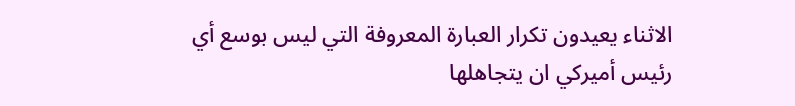الاثناء يعيدون تكرار العبارة المعروفة التي ليس بوسع أي رئيس أميركي ان يتجاهلها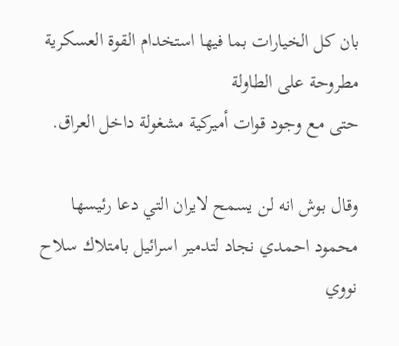بان كل الخيارات بما فيها استخدام القوة العسكرية مطروحة على الطاولة
حتى مع وجود قوات أميركية مشغولة داخل العراق.

وقال بوش انه لن يسمح لايران التي دعا رئيسها محمود احمدي نجاد لتدمير اسرائيل بامتلاك سلاح نووي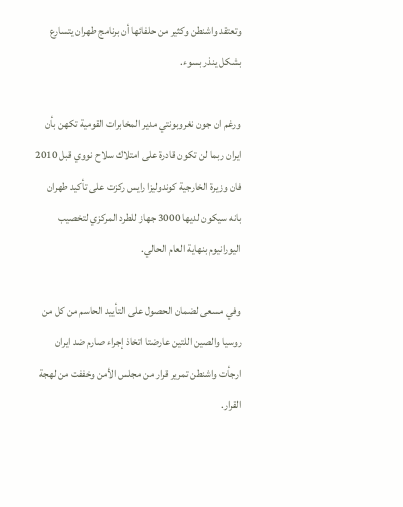وتعتقد واشنطن وكثير من حلفائها أن برنامج طهران يتسارع بشكل ينذر بسوء.

ورغم ان جون نغروبونتي مدير المخابرات القومية تكهن بأن ايران ربما لن تكون قادرة على امتلاك سلاح نووي قبل 2010 فان وزيرة الخارجية كوندوليزا رايس ركزت على تأكيد طهران بانه سيكون لديها 3000 جهاز للطرد المركزي لتخصيب اليورانيوم بنهاية العام الحالي.

وفي مسعى لضمان الحصول على التأييد الحاسم من كل من روسيا والصين اللتين عارضتا اتخاذ إجراء صارم ضد ايران ارجأت واشنطن تمرير قرار من مجلس الأمن وخففت من لهجة القرار.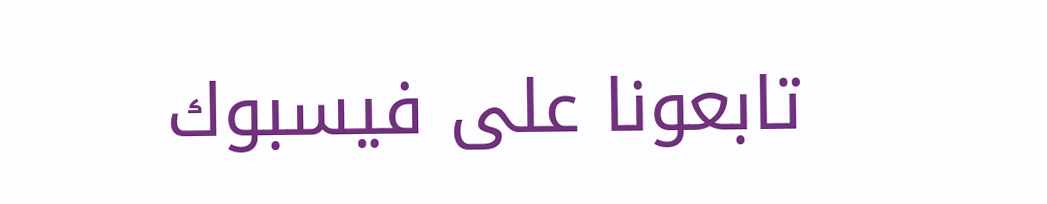تابعونا على فيسبوك